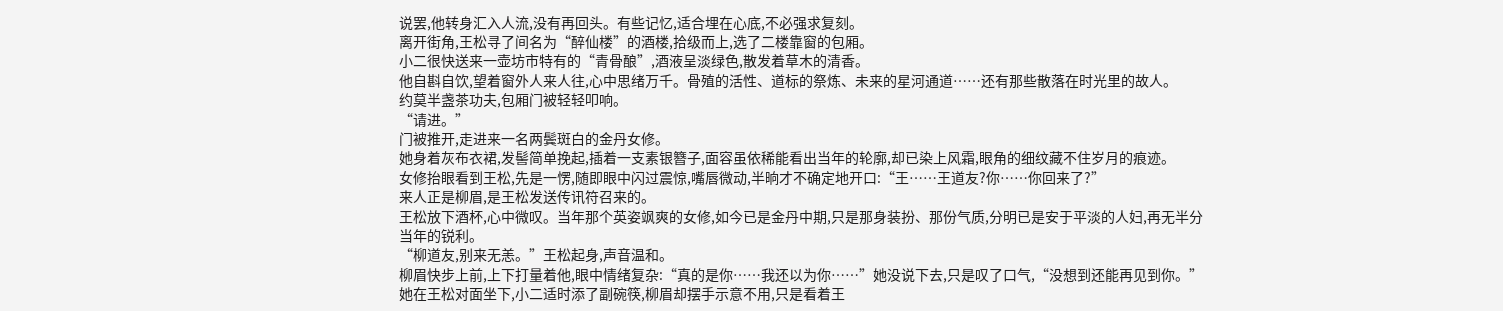说罢,他转身汇入人流,没有再回头。有些记忆,适合埋在心底,不必强求复刻。
离开街角,王松寻了间名为“醉仙楼”的酒楼,拾级而上,选了二楼靠窗的包厢。
小二很快送来一壶坊市特有的“青骨酿”,酒液呈淡绿色,散发着草木的清香。
他自斟自饮,望着窗外人来人往,心中思绪万千。骨殖的活性、道标的祭炼、未来的星河通道……还有那些散落在时光里的故人。
约莫半盏茶功夫,包厢门被轻轻叩响。
“请进。”
门被推开,走进来一名两鬓斑白的金丹女修。
她身着灰布衣裙,发髻简单挽起,插着一支素银簪子,面容虽依稀能看出当年的轮廓,却已染上风霜,眼角的细纹藏不住岁月的痕迹。
女修抬眼看到王松,先是一愣,随即眼中闪过震惊,嘴唇微动,半晌才不确定地开口:“王……王道友?你……你回来了?”
来人正是柳眉,是王松发送传讯符召来的。
王松放下酒杯,心中微叹。当年那个英姿飒爽的女修,如今已是金丹中期,只是那身装扮、那份气质,分明已是安于平淡的人妇,再无半分当年的锐利。
“柳道友,别来无恙。”王松起身,声音温和。
柳眉快步上前,上下打量着他,眼中情绪复杂:“真的是你……我还以为你……”她没说下去,只是叹了口气,“没想到还能再见到你。”
她在王松对面坐下,小二适时添了副碗筷,柳眉却摆手示意不用,只是看着王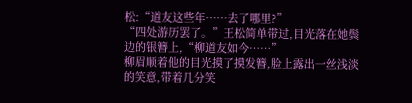松:“道友这些年……去了哪里?”
“四处游历罢了。”王松简单带过,目光落在她鬓边的银簪上,“柳道友如今……”
柳眉顺着他的目光摸了摸发簪,脸上露出一丝浅淡的笑意,带着几分笑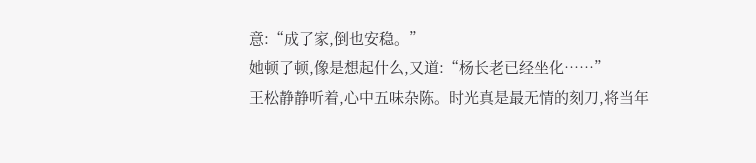意:“成了家,倒也安稳。”
她顿了顿,像是想起什么,又道:“杨长老已经坐化……”
王松静静听着,心中五味杂陈。时光真是最无情的刻刀,将当年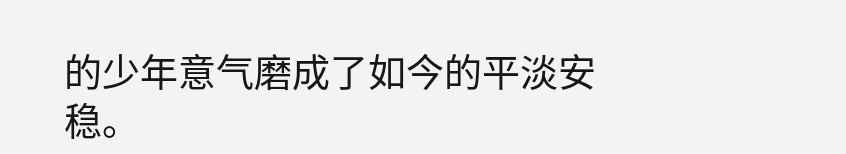的少年意气磨成了如今的平淡安稳。